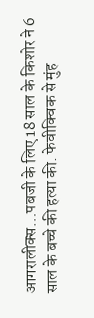आगरालीक्स…पबजी के लिए 18 साल के किशोर ने 6 साल के बच्चे की हत्या की. फेवीक्विक से मुंह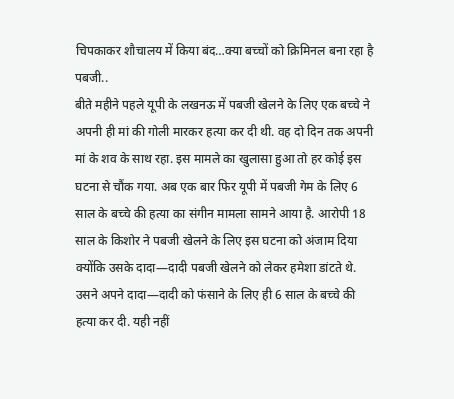चिपकाकर शौचालय में किया बंद…क्या बच्चों को क्रिमिनल बना रहा है पबजी..
बीते महीने पहले यूपी के लखनऊ में पबजी खेलने के लिए एक बच्चे ने अपनी ही मां की गोली मारकर हत्या कर दी थी. वह दो दिन तक अपनी मां के शव के साथ रहा. इस मामले का खुलासा हुआ तो हर कोई इस घटना से चौंक गया. अब एक बार फिर यूपी में पबजी गेम के लिए 6 साल के बच्चे की हत्या का संगीन मामला सामने आया है. आरोपी 18 साल के किशोर ने पबजी खेलने के लिए इस घटना को अंजाम दिया क्योंकि उसके दादा—दादी पबजी खेलने को लेकर हमेशा डांटते थे. उसने अपने दादा—दादी को फंसाने के लिए ही 6 साल के बच्चे की हत्या कर दी. यही नहीं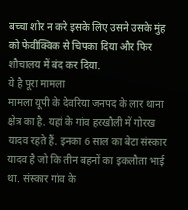बच्चा शोर न करे इसके लिए उसने उसके मुंह को फेवीक्विक से चिपका दिया और फिर शौचालय में बंद कर दिया.
ये है पूरा मामला
मामला यूपी के देवरिया जनपद के लार थाना क्षेत्र का है. यहां के गांव हरखौली में गोरख यादव रहते हैं. इनका 6 साल का बेटा संस्कार यादव है जो कि तीन बहनों का इकलौता भाई था. संस्कार गांव के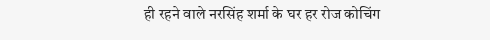ही रहने वाले नरसिंह शर्मा के घर हर रोज कोचिंग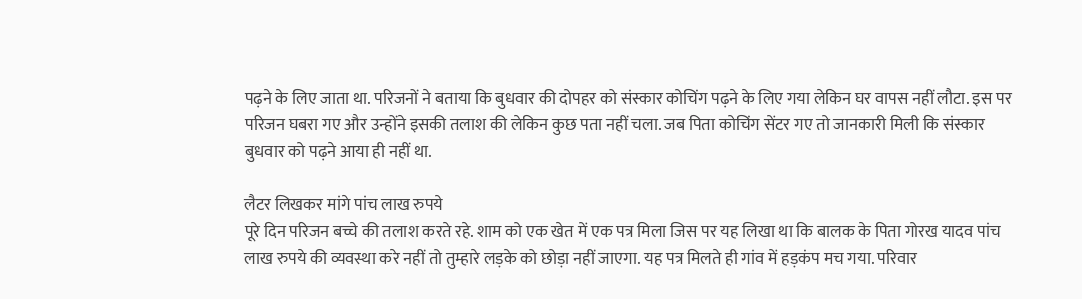पढ़ने के लिए जाता था. परिजनों ने बताया कि बुधवार की दोपहर को संस्कार कोचिंग पढ़ने के लिए गया लेकिन घर वापस नहीं लौटा. इस पर परिजन घबरा गए और उन्होंने इसकी तलाश की लेकिन कुछ पता नहीं चला. जब पिता कोचिंग सेंटर गए तो जानकारी मिली कि संस्कार बुधवार को पढ़ने आया ही नहीं था.

लैटर लिखकर मांगे पांच लाख रुपये
पूरे दिन परिजन बच्चे की तलाश करते रहे. शाम को एक खेत में एक पत्र मिला जिस पर यह लिखा था कि बालक के पिता गोरख यादव पांच लाख रुपये की व्यवस्था करे नहीं तो तुम्हारे लड़के को छोड़ा नहीं जाएगा. यह पत्र मिलते ही गांव में हड़कंप मच गया. परिवार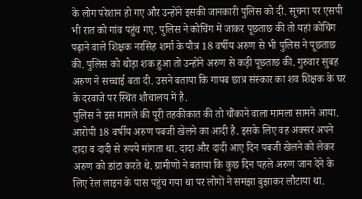के लोग परेशान हो गए और उन्होंने इसकी जानकारी पुलिस को दी. सूचना पर एसपी भी रात को गांव पहुंच गए. पुलिस ने कोचिंग में जाकर पूछताछ की तो यहां कोचिंग पढ़ाने वाले शिक्षक नरसिंह शर्मा के पौत्र 18 वर्षीय अरुण से भी पुलिस ने पूछताछ की. पुलिस को थोड़ा शक हुआ तो उन्होंने अरुण से कड़ी पूछताछ की. गुरुवार सुबह अरुण ने सच्चाई बता दी. उसने बताया कि गायब छात्र संस्कार का शव शिक्षक के घर के दरवाजे पर स्थित शौचालय में है.
पुलिस ने इस मामले की पूरी तहकीकात की तो चौंकाने वाला मामला सामने आया. आरोपी 18 वर्षीय अरुण पबजी खेलने का आदी है. इसके लिए वह अक्सर अपने दादा व दादी से रुपये मांगता था. दादा और दादी आए दिन पबजी खेलने को लेकर अरुण को डांटा करते थे. ग्रामीणों ने बताया कि कुछ दिन पहले अरुण जान देने के लिए रेल लाइन के पास पहुंच गया था पर लोगों ने समझा बुझाकर लौटाया था.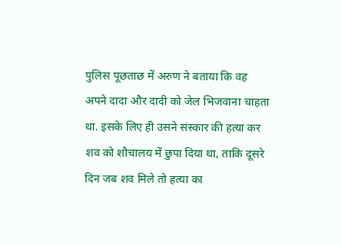पुलिस पूछताछ में अरुण ने बताया कि वह अपने दादा और दादी को जेल भिजवाना चाहता था. इसके लिए ही उसने संस्कार की हत्या कर शव को शौचालय में छुपा दिया था, ताकि दूसरे दिन जब शव मिले तो हत्या का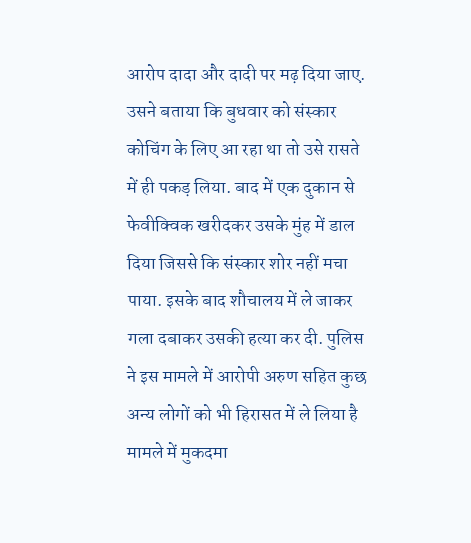आरोप दादा और दादी पर मढ़ दिया जाए. उसने बताया कि बुधवार को संस्कार कोचिंग के लिए आ रहा था तो उसे रासते में ही पकड़ लिया. बाद में एक दुकान से फेवीक्विक खरीदकर उसके मुंह में डाल दिया जिससे कि संस्कार शोर नहीं मचा पाया. इसके बाद शौचालय में ले जाकर गला दबाकर उसकी हत्या कर दी. पुलिस ने इस मामले में आरोपी अरुण सहित कुछ अन्य लोगों को भी हिरासत में ले लिया है मामले में मुकदमा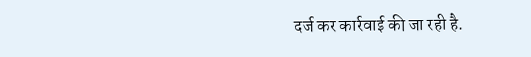दर्ज कर कार्रवाई की जा रही है.